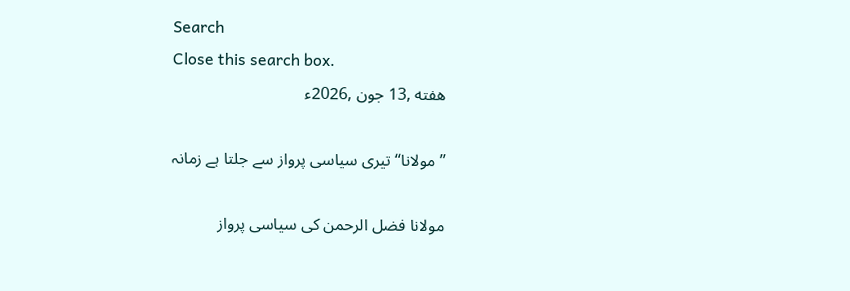Search
Close this search box.
هفته ,13 جون ,2026ء

’’مولانا‘‘ تیری سیاسی پرواز سے جلتا ہے زمانہ

مولانا فضل الرحمن کی سیاسی پرواز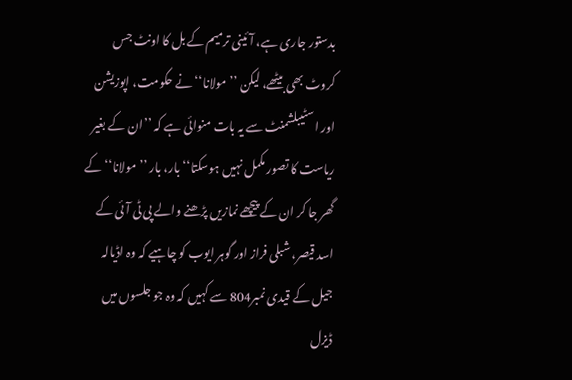بدستور جاری ہے، آئینی ترمیم کے بل کا اونٹ جس کروٹ بھی بیٹھے، لیکن ’’مولانا‘‘ نے حکومت، اپوزیشن اور اسٹیبلشمنٹ سے یہ بات منوائی ہے کہ ’’ان کے بغیر ریاست کا تصور مکمل نہیں ہوسکتا‘‘ بار، بار ’’مولانا‘‘ کے گھر جا کر ان کے پیچھے نمازیں پڑھنے والے پی ٹی آئی کے اسد قیصر، شبلی فراز اور گوہر ایوب کو چاہیے کہ وہ اڈیالہ جیل کے قیدی نمبر804 سے کہیں کہ وہ جو جلسوں میں ڈیزل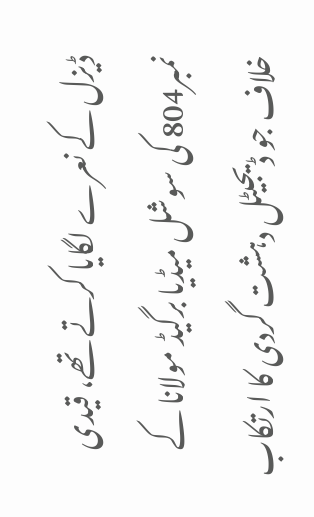ڈیزل کے نعرے لگایا کرتے تھے، قیدی نمبر804 کی سوشل میڈیا برگیڈ مولانا کے خلاف جو ڈیجیٹل دہشت گردی کا ارتکاب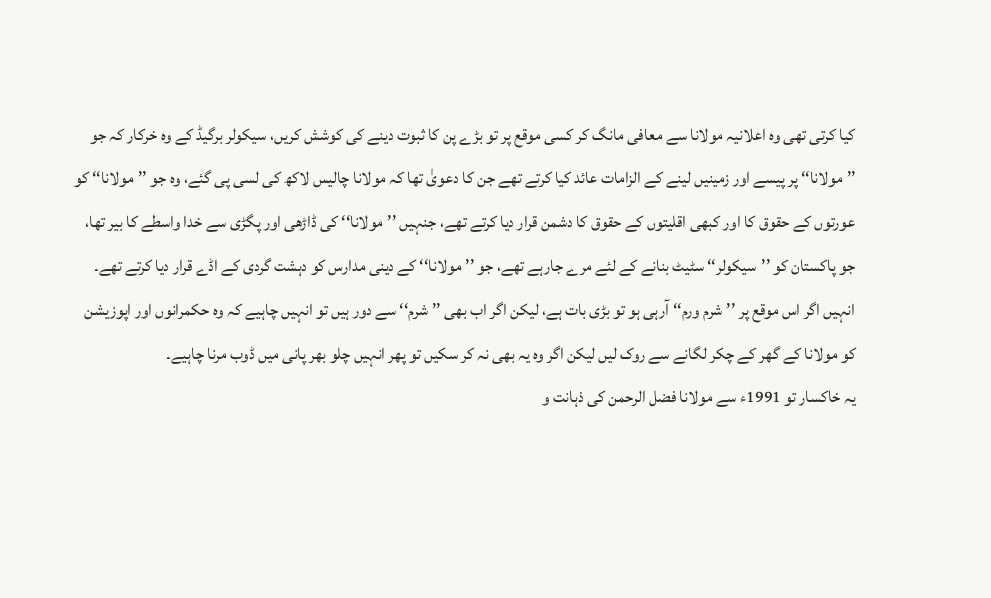کیا کرتی تھی وہ اعلانیہ مولانا سے معافی مانگ کر کسی موقع پر تو بڑے پن کا ثبوت دینے کی کوشش کریں، سیکولر برگیڈ کے وہ خرکار کہ جو ’’مولانا‘‘ پر پیسے اور زمینیں لینے کے الزامات عائد کیا کرتے تھے جن کا دعویٰ تھا کہ مولانا چالیس لاکھ کی لسی پی گئے، وہ جو ’’مولانا‘‘ کو عورتوں کے حقوق کا اور کبھی اقلیتوں کے حقوق کا دشمن قرار دیا کرتے تھے، جنہیں ’’مولانا‘‘ کی ڈاڑھی اور پگڑی سے خدا واسطے کا بیر تھا، جو پاکستان کو ’’سیکولر‘‘ سٹیٹ بنانے کے لئے مرے جارہے تھے، جو ’’مولانا‘‘ کے دینی مدارس کو دہشت گردی کے اڈے قرار دیا کرتے تھے۔ انہیں اگر اس موقع پر ’’شرم ورم‘‘ آرہی ہو تو بڑی بات ہے، لیکن اگر اب بھی ’’شرم‘‘ سے دور ہیں تو انہیں چاہیے کہ وہ حکمرانوں اور اپوزیشن کو مولانا کے گھر کے چکر لگانے سے روک لیں لیکن اگر وہ یہ بھی نہ کر سکیں تو پھر انہیں چلو بھر پانی میں ڈوب مرنا چاہیے۔
یہ خاکسار تو 1991ء سے مولانا فضل الرحمن کی ذہانت و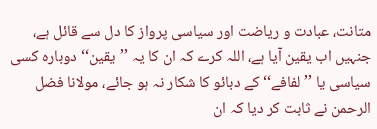متانت، عبادت و ریاضت اور سیاسی پرواز کا دل سے قائل ہے، جنہیں اب یقین آیا ہے، اللہ کرے کہ ان کا یہ ’’یقین‘‘ دوبارہ کسی سیاسی یا ’’لفافے‘‘ کے دبائو کا شکار نہ ہو جائے، مولانا فضل الرحمن نے ثابت کر دیا کہ ان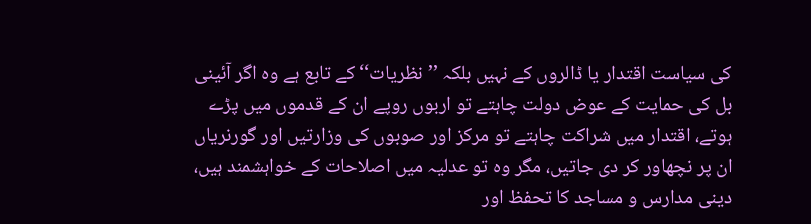کی سیاست اقتدار یا ڈالروں کے نہیں بلکہ ’’نظریات‘‘ کے تابع ہے وہ اگر آئینی بل کی حمایت کے عوض دولت چاہتے تو اربوں روپے ان کے قدموں میں پڑے ہوتے، اقتدار میں شراکت چاہتے تو مرکز اور صوبوں کی وزارتیں اور گورنریاں ان پر نچھاور کر دی جاتیں، مگر وہ تو عدلیہ میں اصلاحات کے خواہشمند ہیں، دینی مدارس و مساجد کا تحفظ اور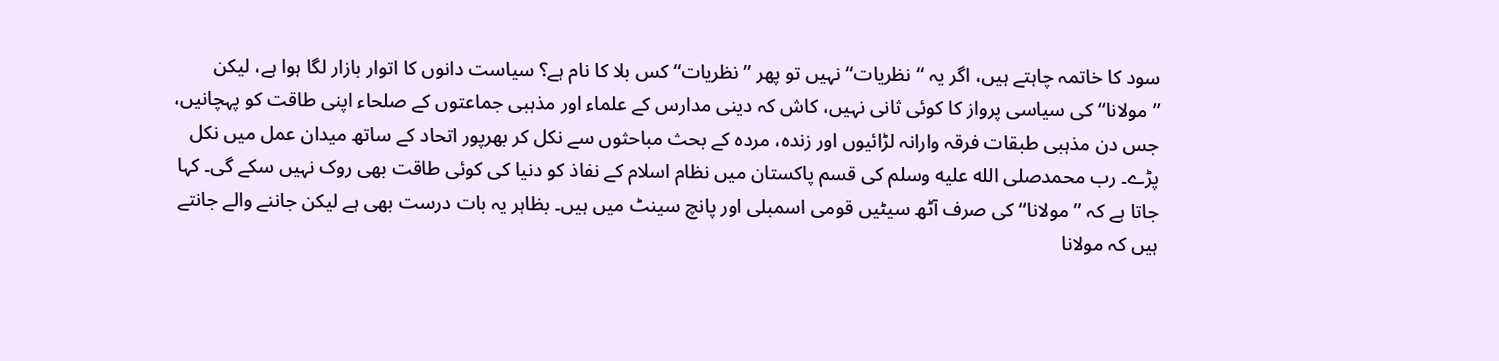سود کا خاتمہ چاہتے ہیں، اگر یہ ‘‘نظریات‘‘ نہیں تو پھر ’’نظریات‘‘ کس بلا کا نام ہے؟ سیاست دانوں کا اتوار بازار لگا ہوا ہے، لیکن ’’مولانا‘‘ کی سیاسی پرواز کا کوئی ثانی نہیں، کاش کہ دینی مدارس کے علماء اور مذہبی جماعتوں کے صلحاء اپنی طاقت کو پہچانیں، جس دن مذہبی طبقات فرقہ وارانہ لڑائیوں اور زندہ، مردہ کے بحث مباحثوں سے نکل کر بھرپور اتحاد کے ساتھ میدان عمل میں نکل پڑے۔ رب محمدصلى الله عليه وسلم کی قسم پاکستان میں نظام اسلام کے نفاذ کو دنیا کی کوئی طاقت بھی روک نہیں سکے گی۔ کہا جاتا ہے کہ ’’مولانا‘‘ کی صرف آٹھ سیٹیں قومی اسمبلی اور پانچ سینٹ میں ہیں۔ بظاہر یہ بات درست بھی ہے لیکن جاننے والے جانتے ہیں کہ مولانا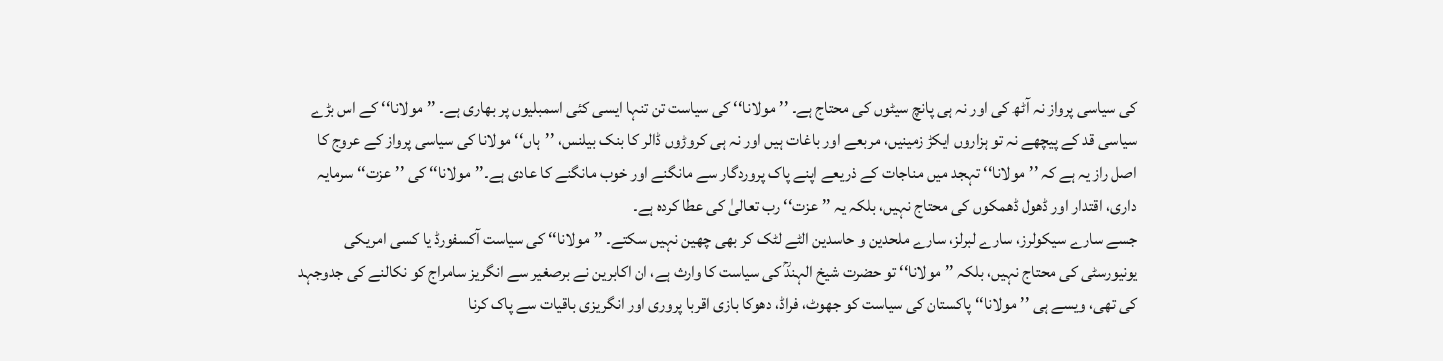کی سیاسی پرواز نہ آٹھ کی اور نہ ہی پانچ سیٹوں کی محتاج ہے۔ ’’مولانا‘‘ کی سیاست تن تنہا ایسی کئی اسمبلیوں پر بھاری ہے۔ ’’مولانا‘‘ کے اس بڑے سیاسی قد کے پیچھے نہ تو ہزاروں ایکڑ زمینیں، مربعے اور باغات ہیں اور نہ ہی کروڑوں ڈالر کا بنک بیلنس، ’’ہاں‘‘ مولانا کی سیاسی پرواز کے عروج کا اصل راز یہ ہے کہ ’’مولانا‘‘ تہجد میں مناجات کے ذریعے اپنے پاک پروردگار سے مانگنے اور خوب مانگنے کا عادی ہے۔’’مولانا‘‘ کی ’’عزت‘‘ سرمایہ داری، اقتدار اور ڈھول ڈھمکوں کی محتاج نہیں، بلکہ یہ ’’عزت‘‘ رب تعالیٰ کی عطا کردہ ہے۔
جسے سارے سیکولرز، سارے لبرلز، سارے ملحدین و حاسدین الٹے لٹک کر بھی چھین نہیں سکتے۔ ’’مولانا‘‘ کی سیاست آکسفورڈ یا کسی امریکی یونیورسٹی کی محتاج نہیں، بلکہ ’’مولانا‘‘ تو حضرت شیخ الہندؒ کی سیاست کا وارث ہے، ان اکابرین نے برصغیر سے انگریز سامراج کو نکالنے کی جدوجہد کی تھی، ویسے ہی ’’مولانا‘‘ پاکستان کی سیاست کو جھوٹ، فراڈ، دھوکا بازی اقربا پروری اور انگریزی باقیات سے پاک کرنا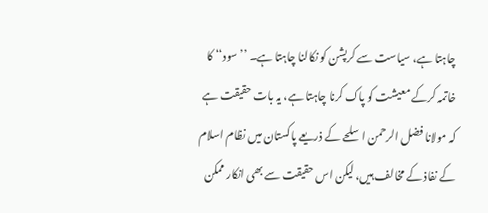چاہتا ہے، سیاست سے کرپشن کو نکالنا چاہتا ہے۔ ’’سود‘‘ کا خاتمہ کرکے معیشت کو پاک کرنا چاہتا ہے، یہ بات حقیقت ہے کہ مولانا فضل الرحمن اسلحے کے ذریعے پاکستان میں نظام اسلام کے نفاذ کے مخالف ہیں، لیکن اس حقیقت سے بھی انکار ممکن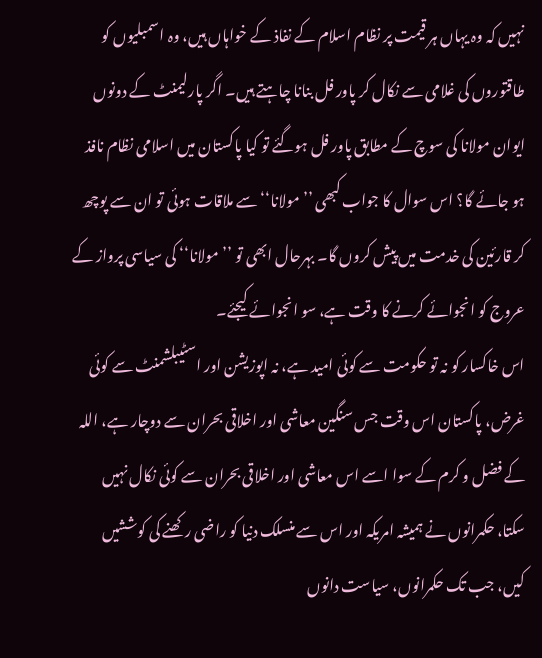نہیں کہ وہ یہاں ہر قیمت پر نظام اسلام کے نفاذ کے خواہاں ہیں، وہ اسمبلیوں کو طاقتوروں کی غلامی سے نکال کر پاور فل بنانا چاہتے ہیں۔ اگر پارلیمنٹ کے دونوں ایوان مولانا کی سوچ کے مطابق پاور فل ہوگئے تو کیا پاکستان میں اسلامی نظام نافذ ہو جائے گا؟ اس سوال کا جواب کبھی ’’مولانا‘‘ سے ملاقات ہوئی تو ان سے پوچھ کر قارئین کی خدمت میں پیش کروں گا۔ بہرحال ابھی تو ’’مولانا‘‘ کی سیاسی پرواز کے عروج کو انجوائے کرنے کا وقت ہے، سو انجوائے کیجئے۔
اس خاکسار کو نہ تو حکومت سے کوئی امید ہے، نہ اپوزیشن اور اسٹیبلشمنٹ سے کوئی غرض، پاکستان اس وقت جس سنگین معاشی اور اخلاقی بحران سے دوچار ہے، اللہ کے فضل و کرم کے سوا اسے اس معاشی اور اخلاقی بحران سے کوئی نکال نہیں سکتا، حکمرانوں نے ہمیشہ امریکہ اور اس سے منسلک دنیا کو راضی رکھنے کی کوششیں کیں، جب تک حکمرانوں، سیاست دانوں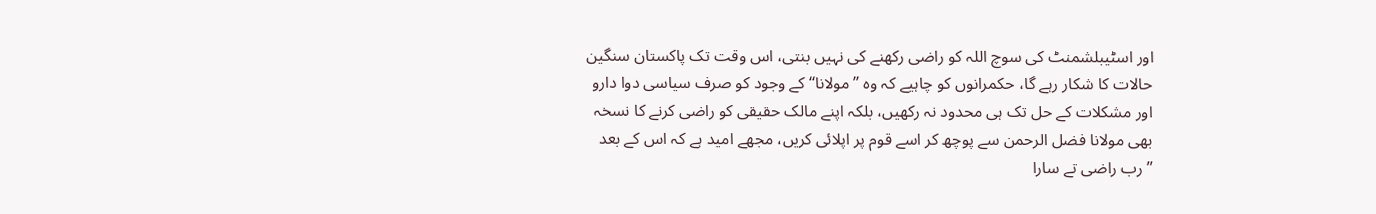اور اسٹیبلشمنٹ کی سوچ اللہ کو راضی رکھنے کی نہیں بنتی، اس وقت تک پاکستان سنگین حالات کا شکار رہے گا، حکمرانوں کو چاہیے کہ وہ ’’مولانا‘‘ کے وجود کو صرف سیاسی دوا دارو اور مشکلات کے حل تک ہی محدود نہ رکھیں، بلکہ اپنے مالک حقیقی کو راضی کرنے کا نسخہ بھی مولانا فضل الرحمن سے پوچھ کر اسے قوم پر اپلائی کریں، مجھے امید ہے کہ اس کے بعد ’’رب راضی تے سارا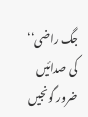جگ راضی‘‘ کی صدائیں ضرور گونجیں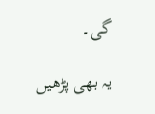گی۔

یہ بھی پڑھیں